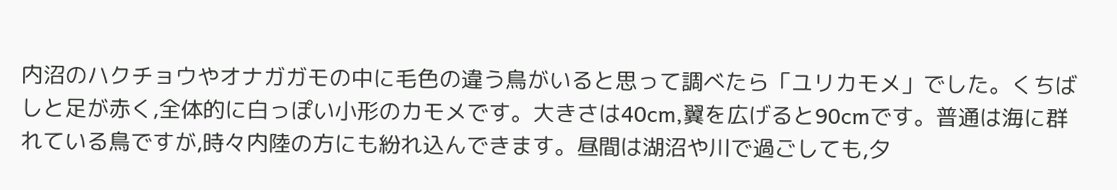内沼のハクチョウやオナガガモの中に毛色の違う鳥がいると思って調べたら「ユリカモメ」でした。くちばしと足が赤く,全体的に白っぽい小形のカモメです。大きさは40cm,翼を広げると90cmです。普通は海に群れている鳥ですが,時々内陸の方にも紛れ込んできます。昼間は湖沼や川で過ごしても,夕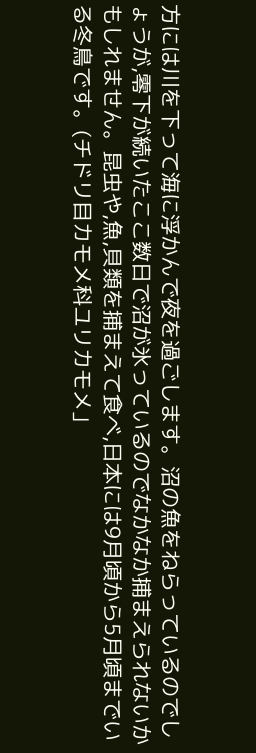方には川を下って海に浮かんで夜を過ごします。沼の魚をねらっているのでしょうが,零下が続いたここ数日で沼が氷っているのでなかなか捕まえられないかもしれません。昆虫や,魚,貝類を捕まえて食べ,日本には9月頃から5月頃までいる冬鳥です。(チドリ目カモメ科ユリカモメ」